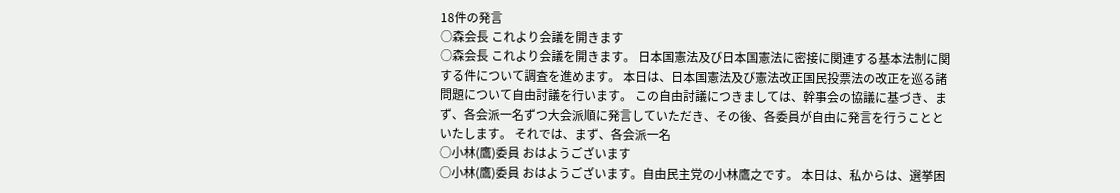18件の発言
○森会長 これより会議を開きます
○森会長 これより会議を開きます。 日本国憲法及び日本国憲法に密接に関連する基本法制に関する件について調査を進めます。 本日は、日本国憲法及び憲法改正国民投票法の改正を巡る諸問題について自由討議を行います。 この自由討議につきましては、幹事会の協議に基づき、まず、各会派一名ずつ大会派順に発言していただき、その後、各委員が自由に発言を行うことといたします。 それでは、まず、各会派一名
○小林(鷹)委員 おはようございます
○小林(鷹)委員 おはようございます。自由民主党の小林鷹之です。 本日は、私からは、選挙困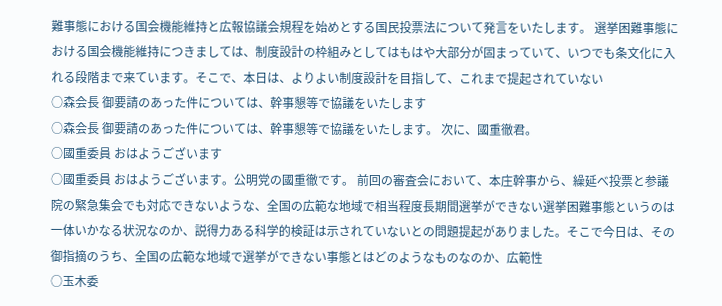難事態における国会機能維持と広報協議会規程を始めとする国民投票法について発言をいたします。 選挙困難事態における国会機能維持につきましては、制度設計の枠組みとしてはもはや大部分が固まっていて、いつでも条文化に入れる段階まで来ています。そこで、本日は、よりよい制度設計を目指して、これまで提起されていない
○森会長 御要請のあった件については、幹事懇等で協議をいたします
○森会長 御要請のあった件については、幹事懇等で協議をいたします。 次に、國重徹君。
○國重委員 おはようございます
○國重委員 おはようございます。公明党の國重徹です。 前回の審査会において、本庄幹事から、繰延べ投票と参議院の緊急集会でも対応できないような、全国の広範な地域で相当程度長期間選挙ができない選挙困難事態というのは一体いかなる状況なのか、説得力ある科学的検証は示されていないとの問題提起がありました。そこで今日は、その御指摘のうち、全国の広範な地域で選挙ができない事態とはどのようなものなのか、広範性
○玉木委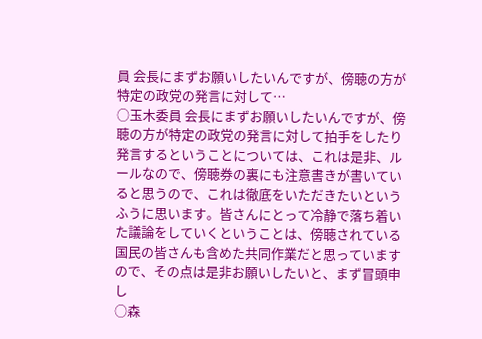員 会長にまずお願いしたいんですが、傍聴の方が特定の政党の発言に対して…
○玉木委員 会長にまずお願いしたいんですが、傍聴の方が特定の政党の発言に対して拍手をしたり発言するということについては、これは是非、ルールなので、傍聴券の裏にも注意書きが書いていると思うので、これは徹底をいただきたいというふうに思います。皆さんにとって冷静で落ち着いた議論をしていくということは、傍聴されている国民の皆さんも含めた共同作業だと思っていますので、その点は是非お願いしたいと、まず冒頭申し
○森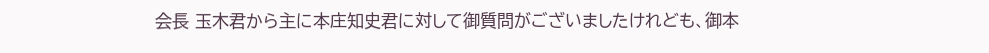会長 玉木君から主に本庄知史君に対して御質問がございましたけれども、御本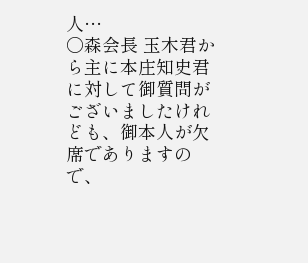人…
○森会長 玉木君から主に本庄知史君に対して御質問がございましたけれども、御本人が欠席でありますので、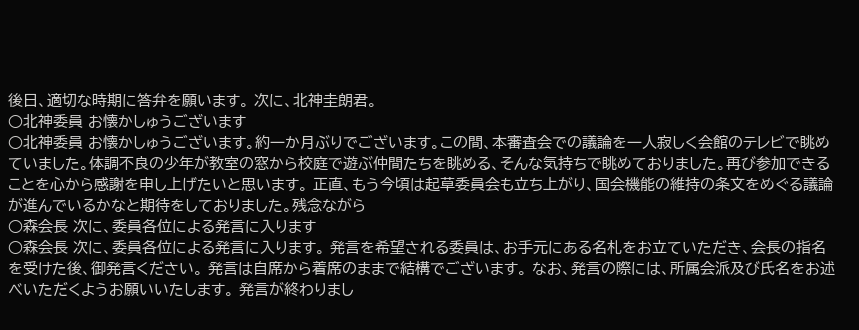後日、適切な時期に答弁を願います。 次に、北神圭朗君。
○北神委員 お懐かしゅうございます
○北神委員 お懐かしゅうございます。約一か月ぶりでございます。この間、本審査会での議論を一人寂しく会館のテレビで眺めていました。体調不良の少年が教室の窓から校庭で遊ぶ仲間たちを眺める、そんな気持ちで眺めておりました。再び参加できることを心から感謝を申し上げたいと思います。 正直、もう今頃は起草委員会も立ち上がり、国会機能の維持の条文をめぐる議論が進んでいるかなと期待をしておりました。残念ながら
○森会長 次に、委員各位による発言に入ります
○森会長 次に、委員各位による発言に入ります。 発言を希望される委員は、お手元にある名札をお立ていただき、会長の指名を受けた後、御発言ください。 発言は自席から着席のままで結構でございます。 なお、発言の際には、所属会派及び氏名をお述べいただくようお願いいたします。 発言が終わりまし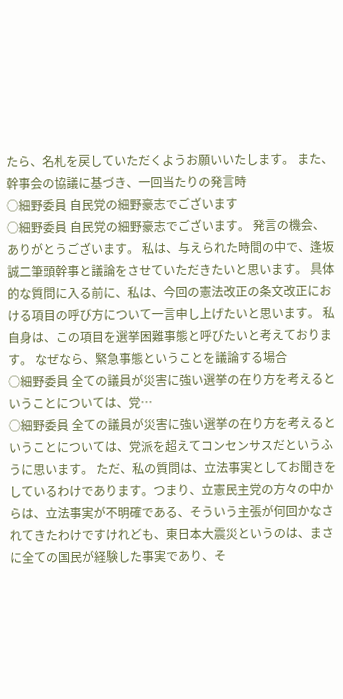たら、名札を戻していただくようお願いいたします。 また、幹事会の協議に基づき、一回当たりの発言時
○細野委員 自民党の細野豪志でございます
○細野委員 自民党の細野豪志でございます。 発言の機会、ありがとうございます。 私は、与えられた時間の中で、逢坂誠二筆頭幹事と議論をさせていただきたいと思います。 具体的な質問に入る前に、私は、今回の憲法改正の条文改正における項目の呼び方について一言申し上げたいと思います。 私自身は、この項目を選挙困難事態と呼びたいと考えております。 なぜなら、緊急事態ということを議論する場合
○細野委員 全ての議員が災害に強い選挙の在り方を考えるということについては、党…
○細野委員 全ての議員が災害に強い選挙の在り方を考えるということについては、党派を超えてコンセンサスだというふうに思います。 ただ、私の質問は、立法事実としてお聞きをしているわけであります。つまり、立憲民主党の方々の中からは、立法事実が不明確である、そういう主張が何回かなされてきたわけですけれども、東日本大震災というのは、まさに全ての国民が経験した事実であり、そ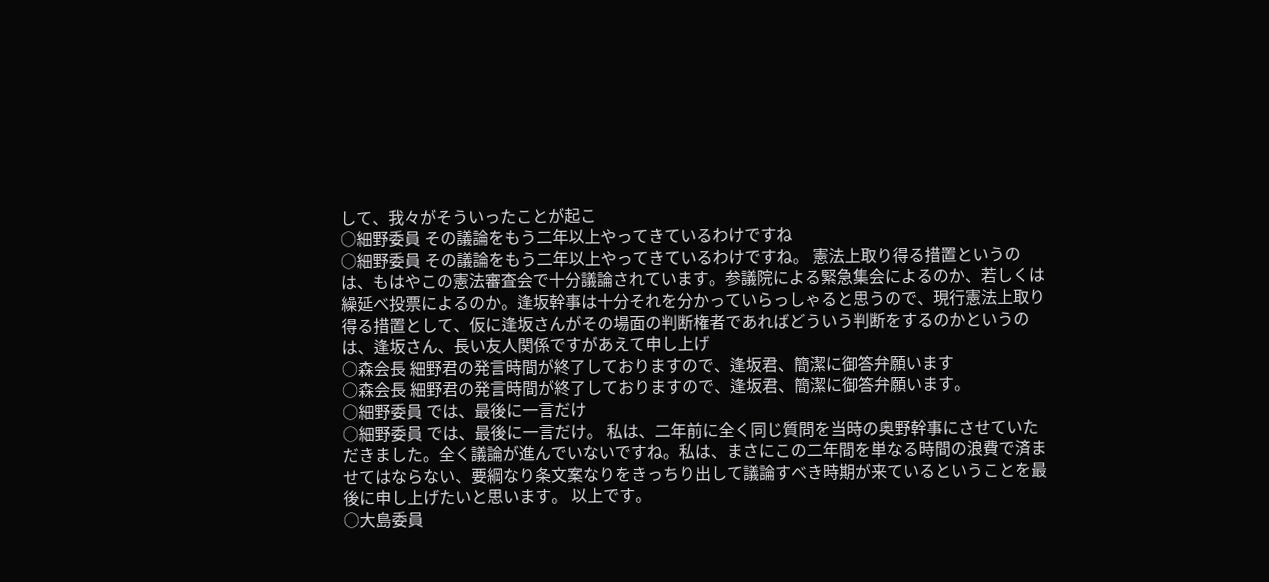して、我々がそういったことが起こ
○細野委員 その議論をもう二年以上やってきているわけですね
○細野委員 その議論をもう二年以上やってきているわけですね。 憲法上取り得る措置というのは、もはやこの憲法審査会で十分議論されています。参議院による緊急集会によるのか、若しくは繰延べ投票によるのか。逢坂幹事は十分それを分かっていらっしゃると思うので、現行憲法上取り得る措置として、仮に逢坂さんがその場面の判断権者であればどういう判断をするのかというのは、逢坂さん、長い友人関係ですがあえて申し上げ
○森会長 細野君の発言時間が終了しておりますので、逢坂君、簡潔に御答弁願います
○森会長 細野君の発言時間が終了しておりますので、逢坂君、簡潔に御答弁願います。
○細野委員 では、最後に一言だけ
○細野委員 では、最後に一言だけ。 私は、二年前に全く同じ質問を当時の奥野幹事にさせていただきました。全く議論が進んでいないですね。私は、まさにこの二年間を単なる時間の浪費で済ませてはならない、要綱なり条文案なりをきっちり出して議論すべき時期が来ているということを最後に申し上げたいと思います。 以上です。
○大島委員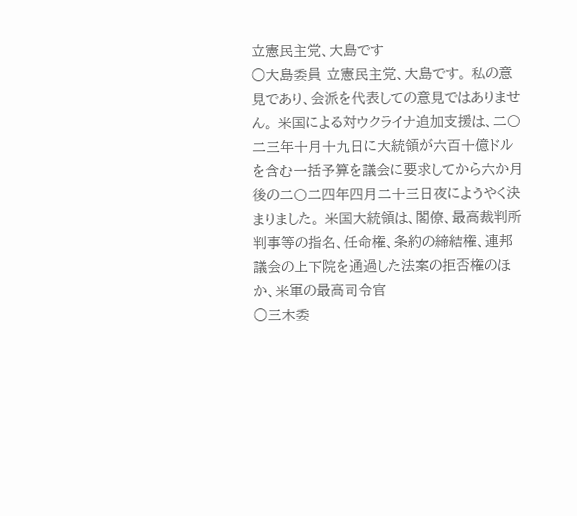立憲民主党、大島です
○大島委員 立憲民主党、大島です。 私の意見であり、会派を代表しての意見ではありません。 米国による対ウクライナ追加支援は、二〇二三年十月十九日に大統領が六百十億ドルを含む一括予算を議会に要求してから六か月後の二〇二四年四月二十三日夜にようやく決まりました。 米国大統領は、閣僚、最高裁判所判事等の指名、任命権、条約の締結権、連邦議会の上下院を通過した法案の拒否権のほか、米軍の最高司令官
○三木委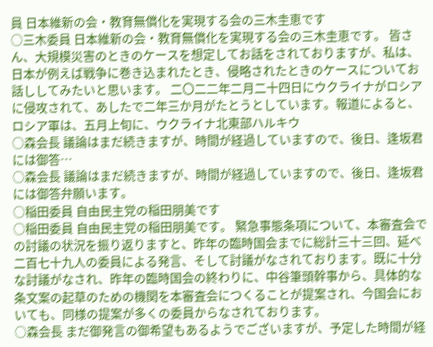員 日本維新の会・教育無償化を実現する会の三木圭恵です
○三木委員 日本維新の会・教育無償化を実現する会の三木圭恵です。 皆さん、大規模災害のときのケースを想定してお話をされておりますが、私は、日本が例えば戦争に巻き込まれたとき、侵略されたときのケースについてお話ししてみたいと思います。 二〇二二年二月二十四日にウクライナがロシアに侵攻されて、あしたで二年三か月がたとうとしています。報道によると、ロシア軍は、五月上旬に、ウクライナ北東部ハルキウ
○森会長 議論はまだ続きますが、時間が経過していますので、後日、逢坂君には御答…
○森会長 議論はまだ続きますが、時間が経過していますので、後日、逢坂君には御答弁願います。
○稲田委員 自由民主党の稲田朋美です
○稲田委員 自由民主党の稲田朋美です。 緊急事態条項について、本審査会での討議の状況を振り返りますと、昨年の臨時国会までに総計三十三回、延べ二百七十九人の委員による発言、そして討議がなされております。既に十分な討議がなされ、昨年の臨時国会の終わりに、中谷筆頭幹事から、具体的な条文案の起草のための機関を本審査会につくることが提案され、今国会においても、同様の提案が多くの委員からなされております。
○森会長 まだ御発言の御希望もあるようでございますが、予定した時間が経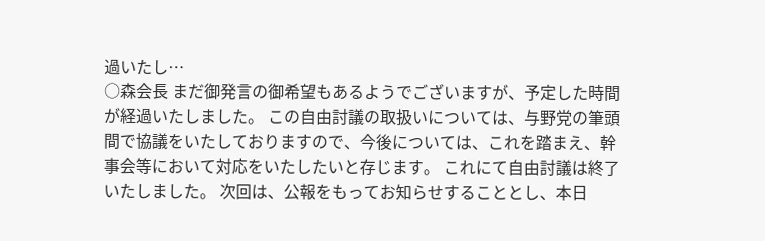過いたし…
○森会長 まだ御発言の御希望もあるようでございますが、予定した時間が経過いたしました。 この自由討議の取扱いについては、与野党の筆頭間で協議をいたしておりますので、今後については、これを踏まえ、幹事会等において対応をいたしたいと存じます。 これにて自由討議は終了いたしました。 次回は、公報をもってお知らせすることとし、本日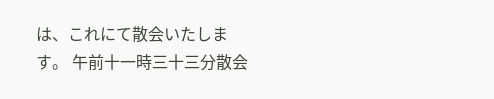は、これにて散会いたします。 午前十一時三十三分散会